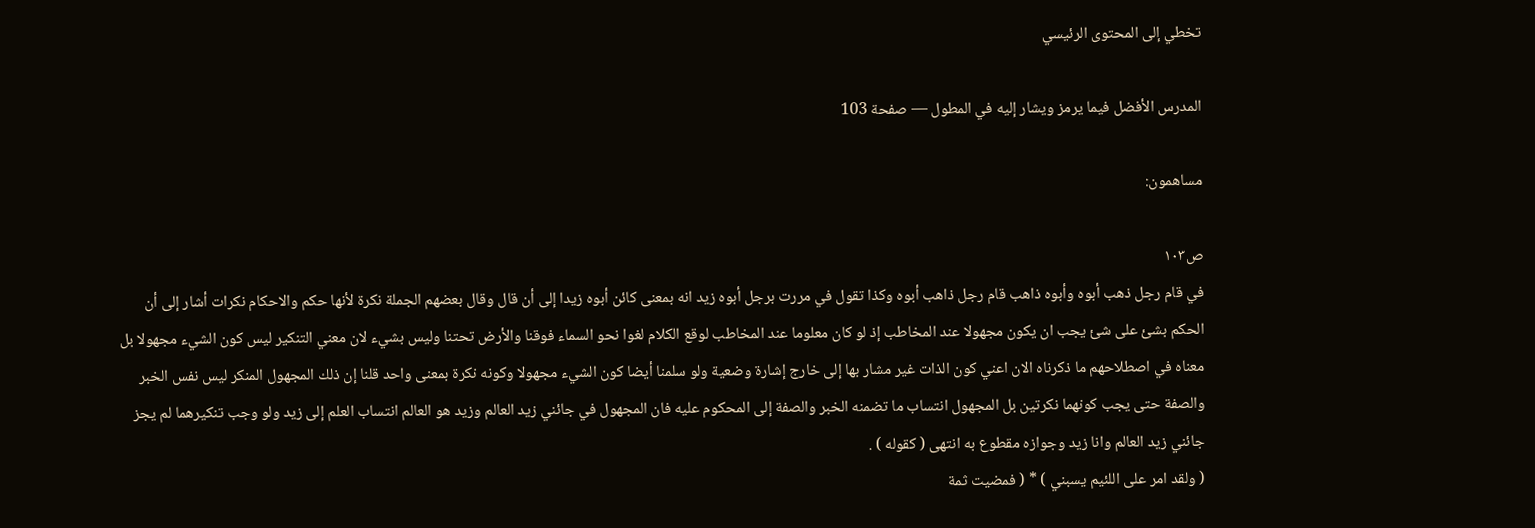تخطي إلى المحتوى الرئيسي

المدرس الأفضل فيما يرمز ويشار إليه في المطول — صفحة 103

مساهمون:

ص١٠٣
في قام رجل ذهب أبوه وأبوه ذاهب قام رجل ذاهب أبوه وكذا تقول في مررت برجل أبوه زيد انه بمعنى كائن أبوه زيدا إلى أن قال وقال بعضهم الجملة نكرة لأنها حكم والاحكام نكرات أشار إلى أن الحكم بشئ على شئ يجب ان يكون مجهولا عند المخاطب إذ لو كان معلوما عند المخاطب لوقع الكلام لغوا نحو السماء فوقنا والأرض تحتنا وليس بشيء لان معني التنكير ليس كون الشيء مجهولا بل معناه في اصطلاحهم ما ذكرناه الان اعني كون الذات غير مشار بها إلى خارج إشارة وضعية ولو سلمنا أيضا كون الشيء مجهولا وكونه نكرة بمعنى واحد قلنا إن ذلك المجهول المنكر ليس نفس الخبر والصفة حتى يجب كونهما نكرتين بل المجهول انتساب ما تضمنه الخبر والصفة إلى المحكوم عليه فان المجهول في جائني زيد العالم وزيد هو العالم انتساب العلم إلى زيد ولو وجب تنكيرهما لم يجز جائني زيد العالم وانا زيد وجوازه مقطوع به انتهى ( كقوله ) .
( ولقد امر على اللئيم يسبني ) * ( فمضيت ثمة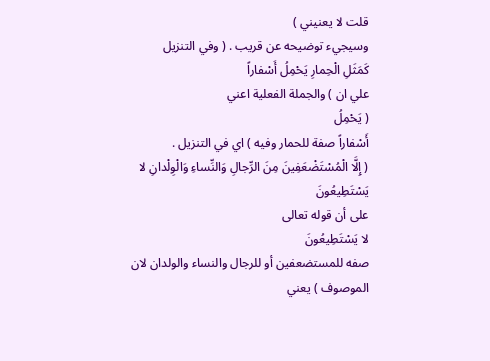قلت لا يعنيني )
وسيجيء توضيحه عن قريب . ( وفي التنزيل
كَمَثَلِ الْحِمارِ يَحْمِلُ أَسْفاراً
علي ان ) والجملة الفعلية اعني
( يَحْمِلُ
أَسْفاراً صفة للحمار وفيه ) اي في التنزيل .
( إِلَّا الْمُسْتَضْعَفِينَ مِنَ الرِّجالِ وَالنِّساءِ وَالْوِلْدانِ لا يَسْتَطِيعُونَ
على أن قوله تعالى
لا يَسْتَطِيعُونَ
صفه للمستضعفين أو للرجال والنساء والولدان لان الموصوف ) يعني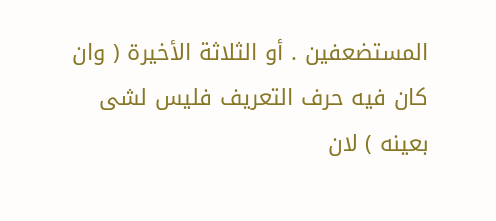المستضعفين . أو الثلاثة الأخيرة ( وان كان فيه حرف التعريف فليس لشى بعينه ) لان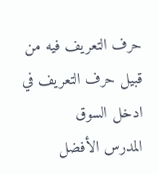حرف التعريف فيه من قبيل حرف التعريف في ادخل السوق
المدرس الأفضل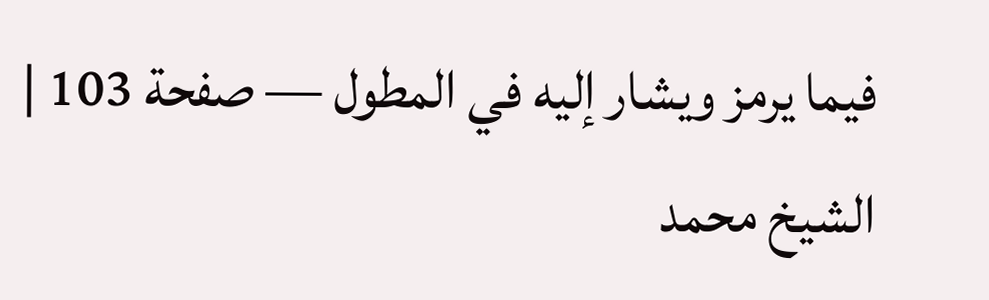فيما يرمز ويشار إليه في المطول — صفحة 103 | الشيخ محمد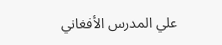علي المدرس الأفغاني